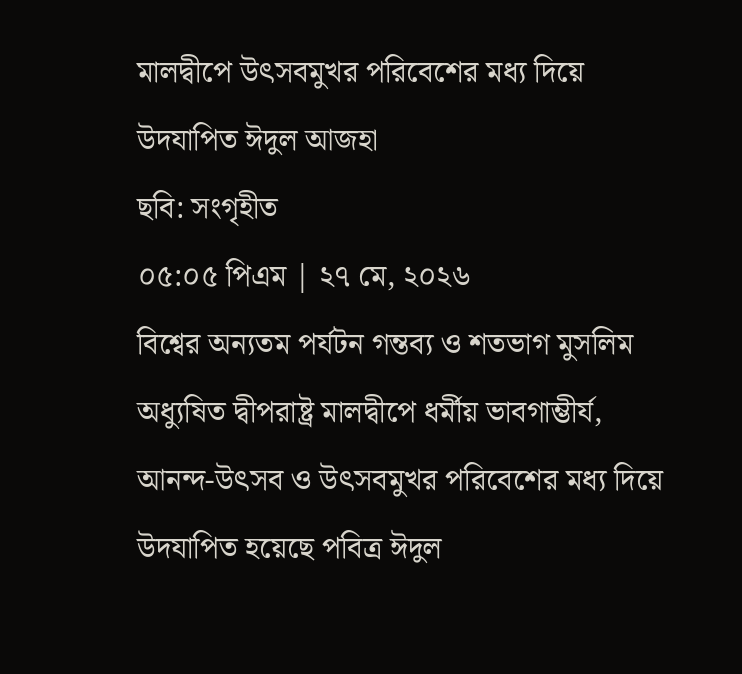মালদ্বীপে উৎসবমুখর পরিবেশের মধ্য দিয়ে উদযাপিত ঈদুল আজহা
ছবি: সংগৃহীত
০৫:০৫ পিএম | ২৭ মে, ২০২৬
বিশ্বের অন্যতম পর্যটন গন্তব্য ও শতভাগ মুসলিম অধ্যুষিত দ্বীপরাষ্ট্র মালদ্বীপে ধর্মীয় ভাবগাম্ভীর্য, আনন্দ-উৎসব ও উৎসবমুখর পরিবেশের মধ্য দিয়ে উদযাপিত হয়েছে পবিত্র ঈদুল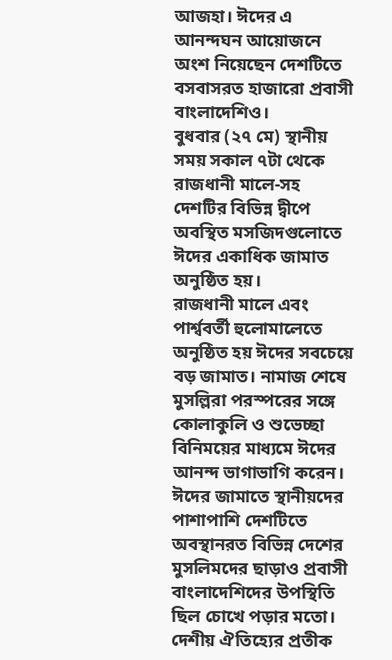আজহা। ঈদের এ আনন্দঘন আয়োজনে অংশ নিয়েছেন দেশটিতে বসবাসরত হাজারো প্রবাসী বাংলাদেশিও।
বুধবার (২৭ মে) স্থানীয় সময় সকাল ৭টা থেকে রাজধানী মালে-সহ দেশটির বিভিন্ন দ্বীপে অবস্থিত মসজিদগুলোতে ঈদের একাধিক জামাত অনুষ্ঠিত হয়।
রাজধানী মালে এবং পার্শ্ববর্তী হুলোমালেতে অনুষ্ঠিত হয় ঈদের সবচেয়ে বড় জামাত। নামাজ শেষে মুসল্লিরা পরস্পরের সঙ্গে কোলাকুলি ও শুভেচ্ছা বিনিময়ের মাধ্যমে ঈদের আনন্দ ভাগাভাগি করেন।
ঈদের জামাতে স্থানীয়দের পাশাপাশি দেশটিতে অবস্থানরত বিভিন্ন দেশের মুসলিমদের ছাড়াও প্রবাসী বাংলাদেশিদের উপস্থিতি ছিল চোখে পড়ার মতো। দেশীয় ঐতিহ্যের প্রতীক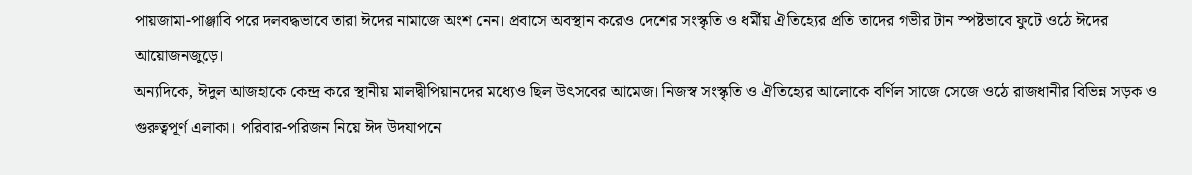পায়জামা-পাঞ্জাবি পরে দলবদ্ধভাবে তারা ঈদের নামাজে অংশ নেন। প্রবাসে অবস্থান করেও দেশের সংস্কৃতি ও ধর্মীয় ঐতিহ্যের প্রতি তাদের গভীর টান স্পষ্টভাবে ফুটে ওঠে ঈদের আয়োজনজুড়ে।
অন্যদিকে, ঈদুল আজহাকে কেন্দ্র করে স্থানীয় মালদ্বীপিয়ানদের মধ্যেও ছিল উৎসবের আমেজ। নিজস্ব সংস্কৃতি ও ঐতিহ্যের আলোকে বর্ণিল সাজে সেজে ওঠে রাজধানীর বিভিন্ন সড়ক ও গুরুত্বপূর্ণ এলাকা। পরিবার-পরিজন নিয়ে ঈদ উদযাপনে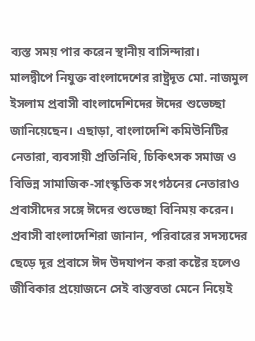ব্যস্ত সময় পার করেন স্থানীয় বাসিন্দারা।
মালদ্বীপে নিযুক্ত বাংলাদেশের রাষ্ট্রদূত মো. নাজমুল ইসলাম প্রবাসী বাংলাদেশিদের ঈদের শুভেচ্ছা জানিয়েছেন। এছাড়া, বাংলাদেশি কমিউনিটির নেতারা, ব্যবসায়ী প্রতিনিধি, চিকিৎসক সমাজ ও বিভিন্ন সামাজিক-সাংস্কৃতিক সংগঠনের নেতারাও প্রবাসীদের সঙ্গে ঈদের শুভেচ্ছা বিনিময় করেন।
প্রবাসী বাংলাদেশিরা জানান, পরিবারের সদস্যদের ছেড়ে দূর প্রবাসে ঈদ উদযাপন করা কষ্টের হলেও জীবিকার প্রয়োজনে সেই বাস্তবতা মেনে নিয়েই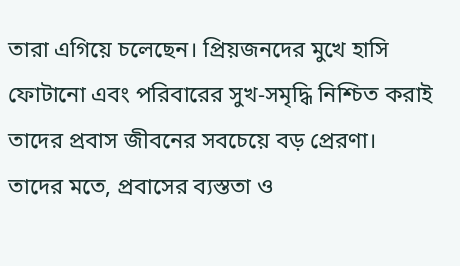তারা এগিয়ে চলেছেন। প্রিয়জনদের মুখে হাসি ফোটানো এবং পরিবারের সুখ-সমৃদ্ধি নিশ্চিত করাই তাদের প্রবাস জীবনের সবচেয়ে বড় প্রেরণা।
তাদের মতে, প্রবাসের ব্যস্ততা ও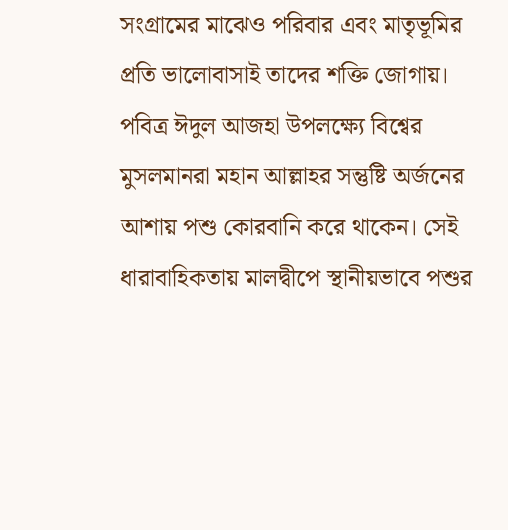সংগ্রামের মাঝেও পরিবার এবং মাতৃভূমির প্রতি ভালোবাসাই তাদের শক্তি জোগায়। পবিত্র ঈদুল আজহা উপলক্ষ্যে বিশ্বের মুসলমানরা মহান আল্লাহর সন্তুষ্টি অর্জনের আশায় পশু কোরবানি করে থাকেন। সেই ধারাবাহিকতায় মালদ্বীপে স্থানীয়ভাবে পশুর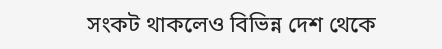সংকট থাকলেও বিভিন্ন দেশ থেকে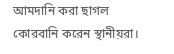আমদানি করা ছাগল কোরবানি করেন স্থানীয়রা।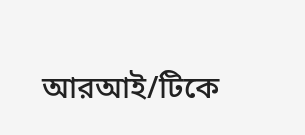আরআই/টিকে